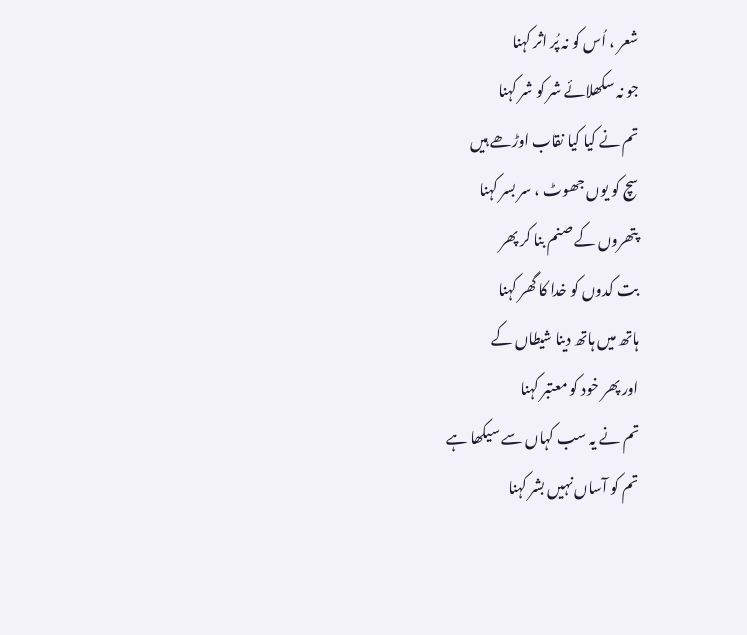شعر ، اُس کو نہ پُر اثر کہنا
جو نہ سکھلائے شر کو شر کہنا
تم نے کیا کیا نقاب اوڑھے ہیں
سچ کو یوں جھوٹ ، سر بسر کہنا
پتھروں کے صنم بنا کر پھر
بت کدوں کو خدا کا گھر کہنا
ہاتھ میں ہاتھ دینا شیطاں کے
اور پھر خود کو معتبر کہنا
تم نے یہ سب کہاں سے سیکھا ہے
تم کو آساں نہیں بشر کہنا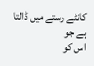کانٹے رستے میں ڈالتا ہے جو
اس کو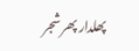پھلدار پھر شجر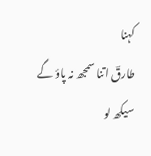کہنا
طارقؔ اتنا سمجھ نہ پاؤ گے
سیکھ لو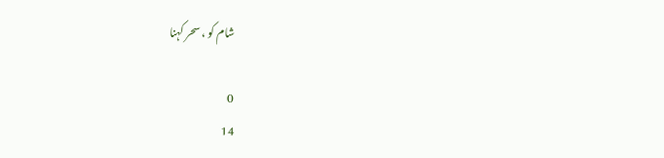شام کو ، سحر کہنا

0
14